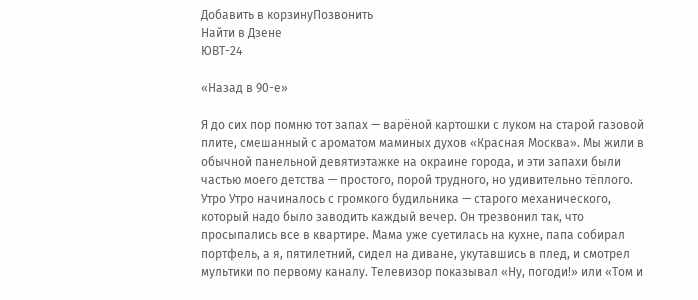Добавить в корзинуПозвонить
Найти в Дзене
ЮВТ-24

«Назад в 90-е»

Я до сих пор помню тот запах — варёной картошки с луком на старой газовой плите, смешанный с ароматом маминых духов «Красная Москва». Мы жили в обычной панельной девятиэтажке на окраине города, и эти запахи были частью моего детства — простого, порой трудного, но удивительно тёплого. Утро Утро начиналось с громкого будильника — старого механического, который надо было заводить каждый вечер. Он трезвонил так, что просыпались все в квартире. Мама уже суетилась на кухне, папа собирал портфель, а я, пятилетний, сидел на диване, укутавшись в плед, и смотрел мультики по первому каналу. Телевизор показывал «Ну, погоди!» или «Том и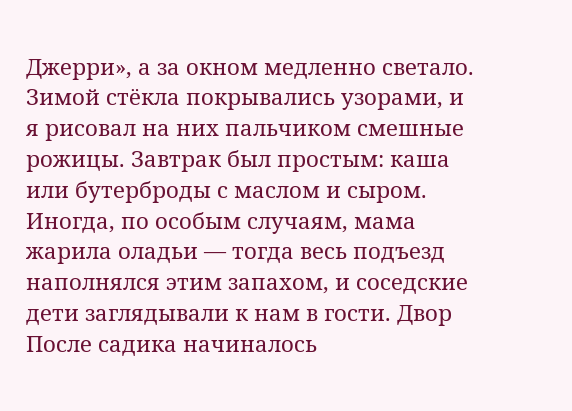Джерри», а за окном медленно светало. Зимой стёкла покрывались узорами, и я рисовал на них пальчиком смешные рожицы. Завтрак был простым: каша или бутерброды с маслом и сыром. Иногда, по особым случаям, мама жарила оладьи — тогда весь подъезд наполнялся этим запахом, и соседские дети заглядывали к нам в гости. Двор После садика начиналось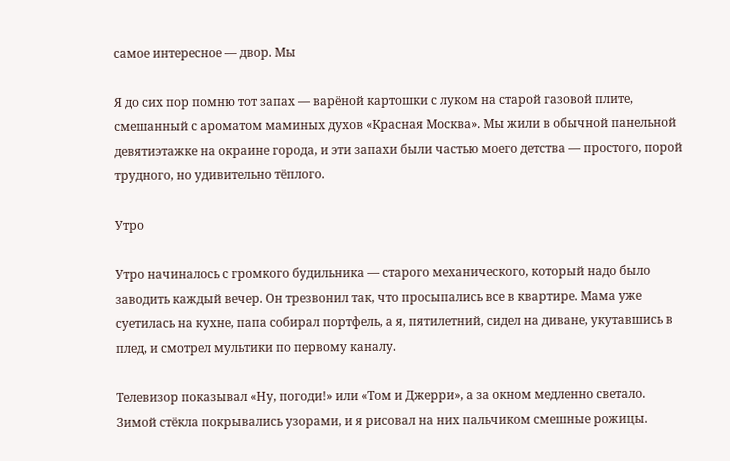самое интересное — двор. Мы

Я до сих пор помню тот запах — варёной картошки с луком на старой газовой плите, смешанный с ароматом маминых духов «Красная Москва». Мы жили в обычной панельной девятиэтажке на окраине города, и эти запахи были частью моего детства — простого, порой трудного, но удивительно тёплого.

Утро

Утро начиналось с громкого будильника — старого механического, который надо было заводить каждый вечер. Он трезвонил так, что просыпались все в квартире. Мама уже суетилась на кухне, папа собирал портфель, а я, пятилетний, сидел на диване, укутавшись в плед, и смотрел мультики по первому каналу.

Телевизор показывал «Ну, погоди!» или «Том и Джерри», а за окном медленно светало. Зимой стёкла покрывались узорами, и я рисовал на них пальчиком смешные рожицы.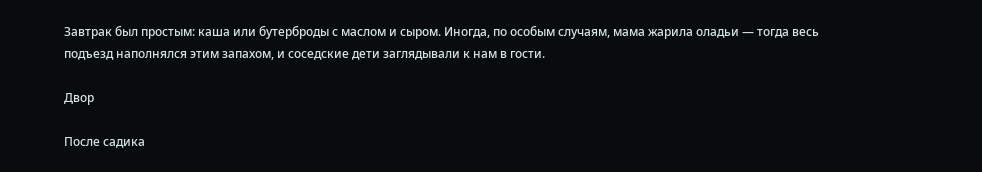Завтрак был простым: каша или бутерброды с маслом и сыром. Иногда, по особым случаям, мама жарила оладьи — тогда весь подъезд наполнялся этим запахом, и соседские дети заглядывали к нам в гости.

Двор

После садика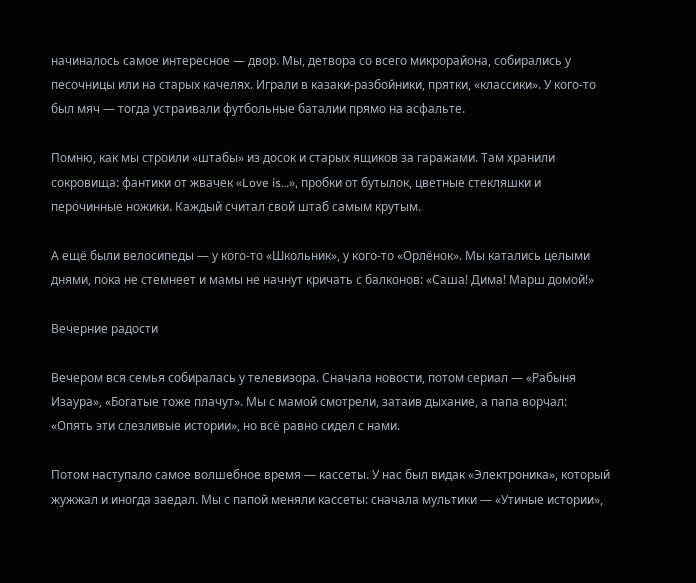начиналось самое интересное — двор. Мы, детвора со всего микрорайона, собирались у песочницы или на старых качелях. Играли в казаки‑разбойники, прятки, «классики». У кого‑то был мяч — тогда устраивали футбольные баталии прямо на асфальте.

Помню, как мы строили «штабы» из досок и старых ящиков за гаражами. Там хранили сокровища: фантики от жвачек «Love is…», пробки от бутылок, цветные стекляшки и перочинные ножики. Каждый считал свой штаб самым крутым.

А ещё были велосипеды — у кого‑то «Школьник», у кого‑то «Орлёнок». Мы катались целыми днями, пока не стемнеет и мамы не начнут кричать с балконов: «Саша! Дима! Марш домой!»

Вечерние радости

Вечером вся семья собиралась у телевизора. Сначала новости, потом сериал — «Рабыня Изаура», «Богатые тоже плачут». Мы с мамой смотрели, затаив дыхание, а папа ворчал: «Опять эти слезливые истории», но всё равно сидел с нами.

Потом наступало самое волшебное время — кассеты. У нас был видак «Электроника», который жужжал и иногда заедал. Мы с папой меняли кассеты: сначала мультики — «Утиные истории»,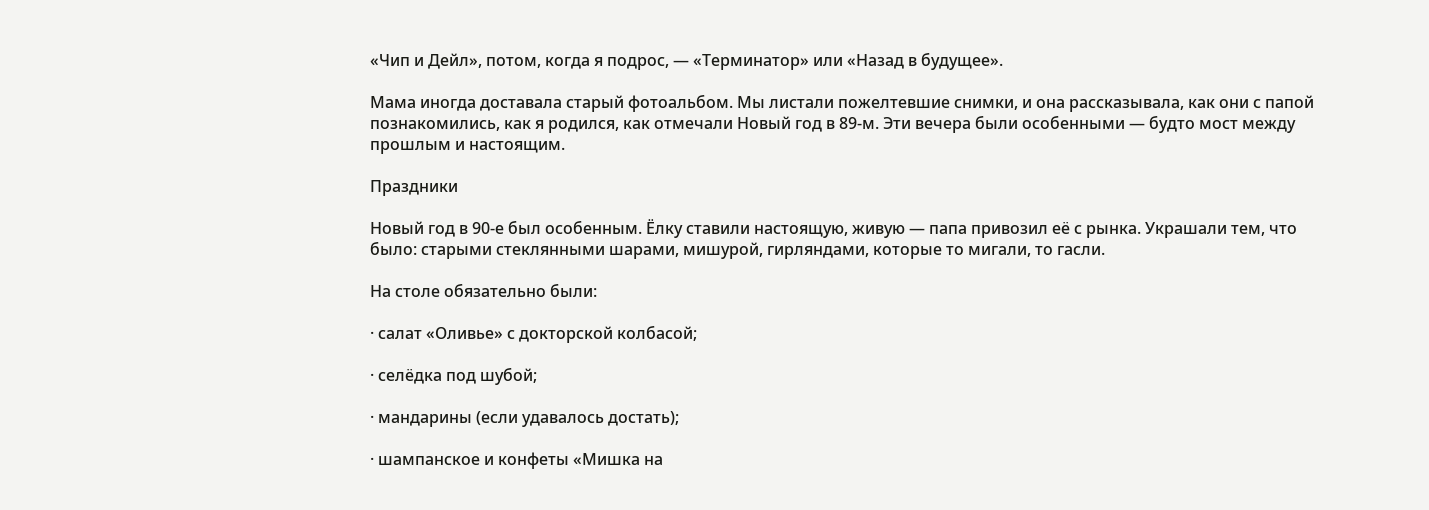«Чип и Дейл», потом, когда я подрос, — «Терминатор» или «Назад в будущее».

Мама иногда доставала старый фотоальбом. Мы листали пожелтевшие снимки, и она рассказывала, как они с папой познакомились, как я родился, как отмечали Новый год в 89‑м. Эти вечера были особенными — будто мост между прошлым и настоящим.

Праздники

Новый год в 90‑е был особенным. Ёлку ставили настоящую, живую — папа привозил её с рынка. Украшали тем, что было: старыми стеклянными шарами, мишурой, гирляндами, которые то мигали, то гасли.

На столе обязательно были:

· салат «Оливье» с докторской колбасой;

· селёдка под шубой;

· мандарины (если удавалось достать);

· шампанское и конфеты «Мишка на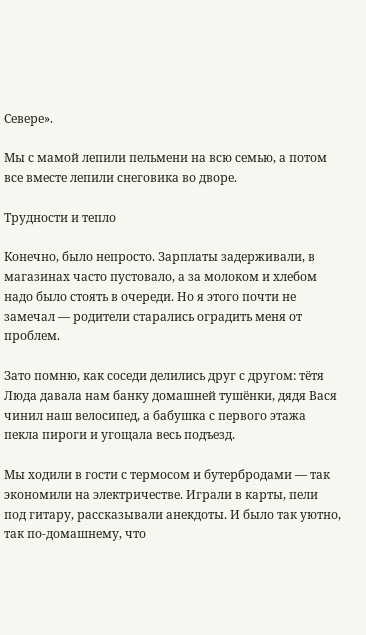Севере».

Мы с мамой лепили пельмени на всю семью, а потом все вместе лепили снеговика во дворе.

Трудности и тепло

Конечно, было непросто. Зарплаты задерживали, в магазинах часто пустовало, а за молоком и хлебом надо было стоять в очереди. Но я этого почти не замечал — родители старались оградить меня от проблем.

Зато помню, как соседи делились друг с другом: тётя Люда давала нам банку домашней тушёнки, дядя Вася чинил наш велосипед, а бабушка с первого этажа пекла пироги и угощала весь подъезд.

Мы ходили в гости с термосом и бутербродами — так экономили на электричестве. Играли в карты, пели под гитару, рассказывали анекдоты. И было так уютно, так по‑домашнему, что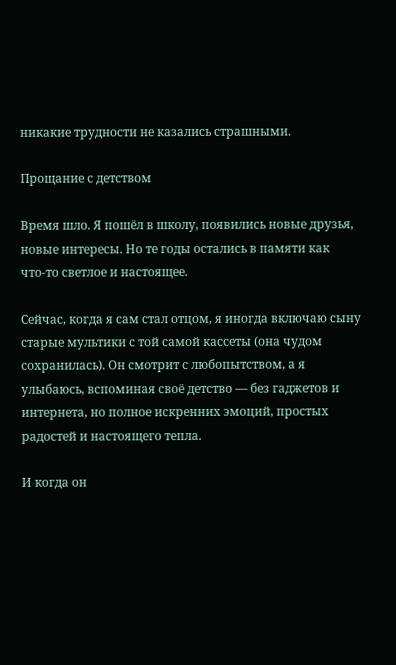никакие трудности не казались страшными.

Прощание с детством

Время шло. Я пошёл в школу, появились новые друзья, новые интересы. Но те годы остались в памяти как что‑то светлое и настоящее.

Сейчас, когда я сам стал отцом, я иногда включаю сыну старые мультики с той самой кассеты (она чудом сохранилась). Он смотрит с любопытством, а я улыбаюсь, вспоминая своё детство — без гаджетов и интернета, но полное искренних эмоций, простых радостей и настоящего тепла.

И когда он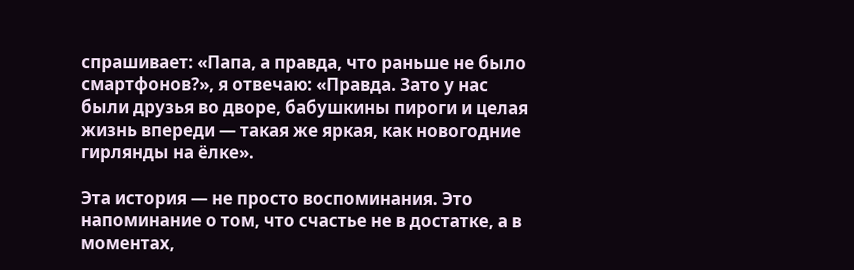спрашивает: «Папа, а правда, что раньше не было смартфонов?», я отвечаю: «Правда. Зато у нас были друзья во дворе, бабушкины пироги и целая жизнь впереди — такая же яркая, как новогодние гирлянды на ёлке».

Эта история — не просто воспоминания. Это напоминание о том, что счастье не в достатке, а в моментах,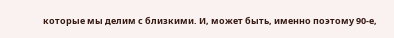которые мы делим с близкими. И, может быть, именно поэтому 90‑е,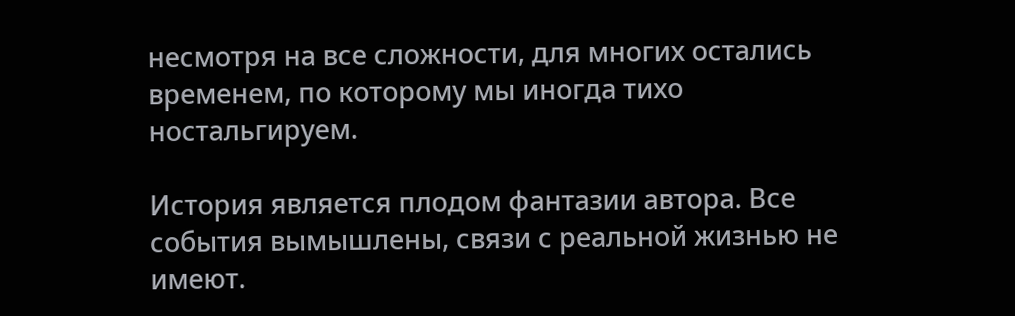несмотря на все сложности, для многих остались временем, по которому мы иногда тихо ностальгируем.

История является плодом фантазии автора. Все события вымышлены, связи с реальной жизнью не имеют.